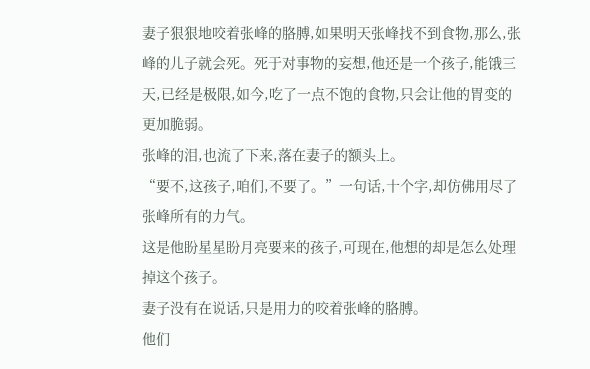妻子狠狠地咬着张峰的胳膊,如果明天张峰找不到食物,那么,张峰的儿子就会死。死于对事物的妄想,他还是一个孩子,能饿三天,已经是极限,如今,吃了一点不饱的食物,只会让他的胃变的更加脆弱。
张峰的泪,也流了下来,落在妻子的额头上。
“要不,这孩子,咱们,不要了。”一句话,十个字,却仿佛用尽了张峰所有的力气。
这是他盼星星盼月亮要来的孩子,可现在,他想的却是怎么处理掉这个孩子。
妻子没有在说话,只是用力的咬着张峰的胳膊。
他们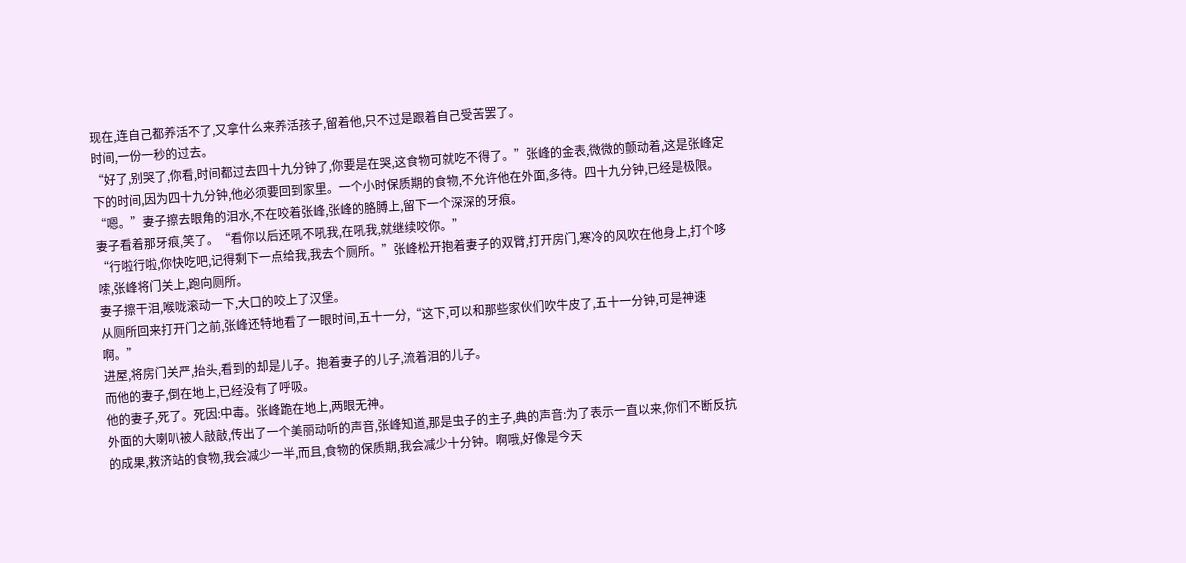现在,连自己都养活不了,又拿什么来养活孩子,留着他,只不过是跟着自己受苦罢了。
时间,一份一秒的过去。
“好了,别哭了,你看,时间都过去四十九分钟了,你要是在哭,这食物可就吃不得了。”张峰的金表,微微的颤动着,这是张峰定下的时间,因为四十九分钟,他必须要回到家里。一个小时保质期的食物,不允许他在外面,多待。四十九分钟,已经是极限。
“嗯。”妻子擦去眼角的泪水,不在咬着张峰,张峰的胳膊上,留下一个深深的牙痕。
妻子看着那牙痕,笑了。“看你以后还吼不吼我,在吼我,就继续咬你。”
“行啦行啦,你快吃吧,记得剩下一点给我,我去个厕所。”张峰松开抱着妻子的双臂,打开房门,寒冷的风吹在他身上,打个哆嗦,张峰将门关上,跑向厕所。
妻子擦干泪,喉咙滚动一下,大口的咬上了汉堡。
从厕所回来打开门之前,张峰还特地看了一眼时间,五十一分,“这下,可以和那些家伙们吹牛皮了,五十一分钟,可是神速啊。”
进屋,将房门关严,抬头,看到的却是儿子。抱着妻子的儿子,流着泪的儿子。
而他的妻子,倒在地上,已经没有了呼吸。
他的妻子,死了。死因:中毒。张峰跪在地上,两眼无神。
外面的大喇叭被人敲敲,传出了一个美丽动听的声音,张峰知道,那是虫子的主子,典的声音:为了表示一直以来,你们不断反抗的成果,救济站的食物,我会减少一半,而且,食物的保质期,我会减少十分钟。啊哦,好像是今天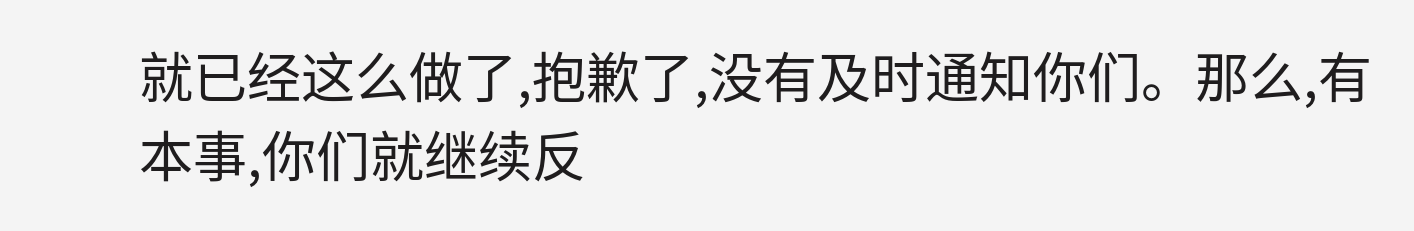就已经这么做了,抱歉了,没有及时通知你们。那么,有本事,你们就继续反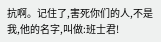抗啊。记住了,害死你们的人,不是我,他的名字,叫做:班士君!